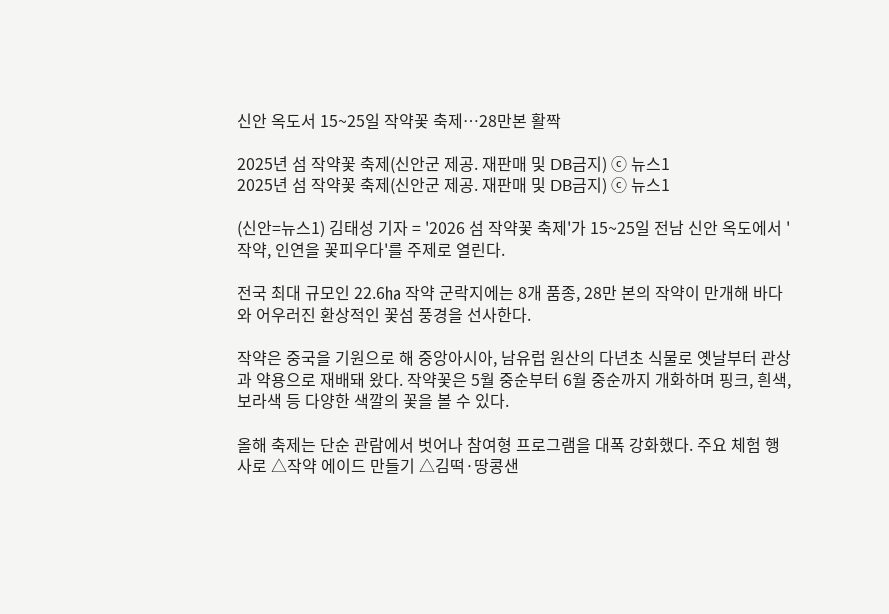신안 옥도서 15~25일 작약꽃 축제…28만본 활짝

2025년 섬 작약꽃 축제(신안군 제공. 재판매 및 DB금지) ⓒ 뉴스1
2025년 섬 작약꽃 축제(신안군 제공. 재판매 및 DB금지) ⓒ 뉴스1

(신안=뉴스1) 김태성 기자 = '2026 섬 작약꽃 축제'가 15~25일 전남 신안 옥도에서 '작약, 인연을 꽃피우다'를 주제로 열린다.

전국 최대 규모인 22.6㏊ 작약 군락지에는 8개 품종, 28만 본의 작약이 만개해 바다와 어우러진 환상적인 꽃섬 풍경을 선사한다.

작약은 중국을 기원으로 해 중앙아시아, 남유럽 원산의 다년초 식물로 옛날부터 관상과 약용으로 재배돼 왔다. 작약꽃은 5월 중순부터 6월 중순까지 개화하며 핑크, 흰색, 보라색 등 다양한 색깔의 꽃을 볼 수 있다.

올해 축제는 단순 관람에서 벗어나 참여형 프로그램을 대폭 강화했다. 주요 체험 행사로 △작약 에이드 만들기 △김떡·땅콩샌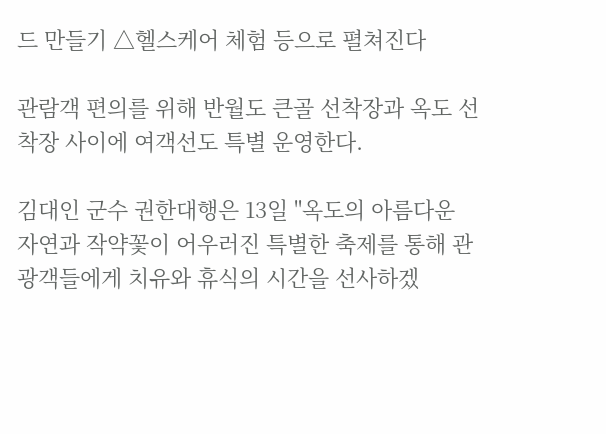드 만들기 △헬스케어 체험 등으로 펼쳐진다

관람객 편의를 위해 반월도 큰골 선착장과 옥도 선착장 사이에 여객선도 특별 운영한다.

김대인 군수 권한대행은 13일 "옥도의 아름다운 자연과 작약꽃이 어우러진 특별한 축제를 통해 관광객들에게 치유와 휴식의 시간을 선사하겠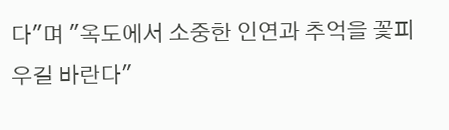다"며 "옥도에서 소중한 인연과 추억을 꽃피우길 바란다"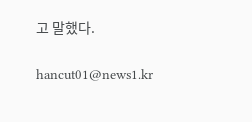고 말했다.

hancut01@news1.kr